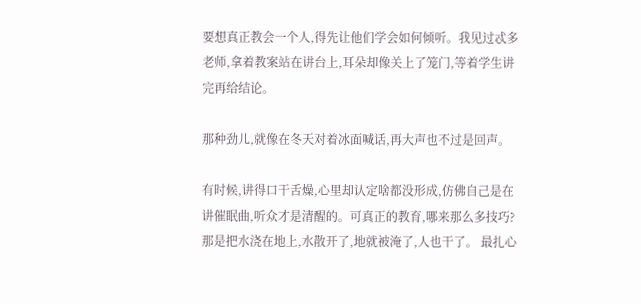要想真正教会一个人,得先让他们学会如何倾听。我见过忒多老师,拿着教案站在讲台上,耳朵却像关上了笼门,等着学生讲完再给结论。

那种劲儿,就像在冬天对着冰面喊话,再大声也不过是回声。

有时候,讲得口干舌燥,心里却认定啥都没形成,仿佛自己是在讲催眠曲,听众才是清醒的。可真正的教育,哪来那么多技巧?那是把水浇在地上,水散开了,地就被淹了,人也干了。 最扎心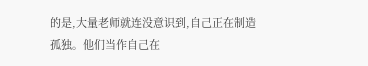的是,大量老师就连没意识到,自己正在制造孤独。他们当作自己在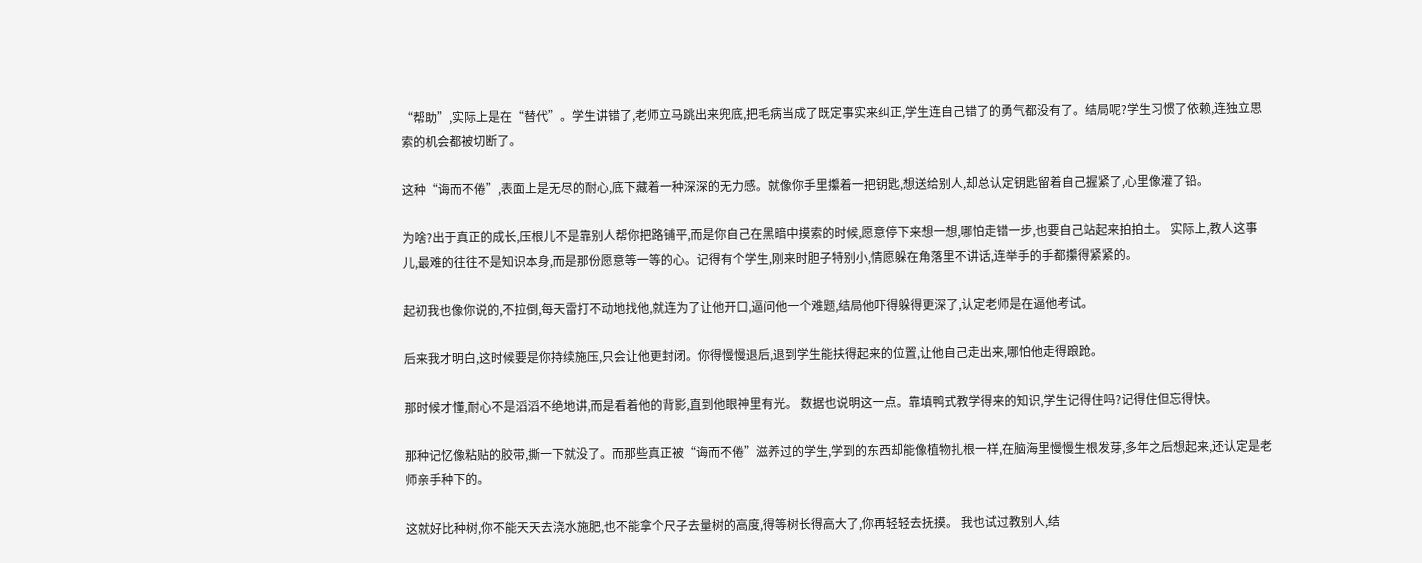“帮助”,实际上是在“替代”。学生讲错了,老师立马跳出来兜底,把毛病当成了既定事实来纠正,学生连自己错了的勇气都没有了。结局呢?学生习惯了依赖,连独立思索的机会都被切断了。

这种“诲而不倦”,表面上是无尽的耐心,底下藏着一种深深的无力感。就像你手里攥着一把钥匙,想送给别人,却总认定钥匙留着自己握紧了,心里像灌了铅。

为啥?出于真正的成长,压根儿不是靠别人帮你把路铺平,而是你自己在黑暗中摸索的时候,愿意停下来想一想,哪怕走错一步,也要自己站起来拍拍土。 实际上,教人这事儿,最难的往往不是知识本身,而是那份愿意等一等的心。记得有个学生,刚来时胆子特别小,情愿躲在角落里不讲话,连举手的手都攥得紧紧的。

起初我也像你说的,不拉倒,每天雷打不动地找他,就连为了让他开口,逼问他一个难题,结局他吓得躲得更深了,认定老师是在逼他考试。

后来我才明白,这时候要是你持续施压,只会让他更封闭。你得慢慢退后,退到学生能扶得起来的位置,让他自己走出来,哪怕他走得踉跄。

那时候才懂,耐心不是滔滔不绝地讲,而是看着他的背影,直到他眼神里有光。 数据也说明这一点。靠填鸭式教学得来的知识,学生记得住吗?记得住但忘得快。

那种记忆像粘贴的胶带,撕一下就没了。而那些真正被“诲而不倦”滋养过的学生,学到的东西却能像植物扎根一样,在脑海里慢慢生根发芽,多年之后想起来,还认定是老师亲手种下的。

这就好比种树,你不能天天去浇水施肥,也不能拿个尺子去量树的高度,得等树长得高大了,你再轻轻去抚摸。 我也试过教别人,结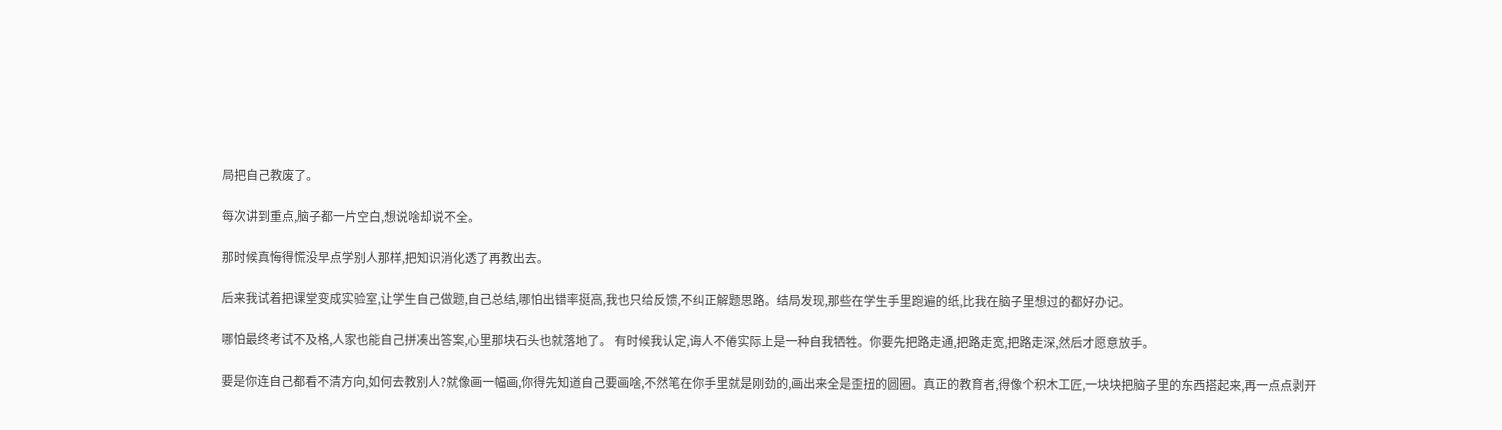局把自己教废了。

每次讲到重点,脑子都一片空白,想说啥却说不全。

那时候真悔得慌没早点学别人那样,把知识消化透了再教出去。

后来我试着把课堂变成实验室,让学生自己做题,自己总结,哪怕出错率挺高,我也只给反馈,不纠正解题思路。结局发现,那些在学生手里跑遍的纸,比我在脑子里想过的都好办记。

哪怕最终考试不及格,人家也能自己拼凑出答案,心里那块石头也就落地了。 有时候我认定,诲人不倦实际上是一种自我牺牲。你要先把路走通,把路走宽,把路走深,然后才愿意放手。

要是你连自己都看不清方向,如何去教别人?就像画一幅画,你得先知道自己要画啥,不然笔在你手里就是刚劲的,画出来全是歪扭的圆圈。真正的教育者,得像个积木工匠,一块块把脑子里的东西搭起来,再一点点剥开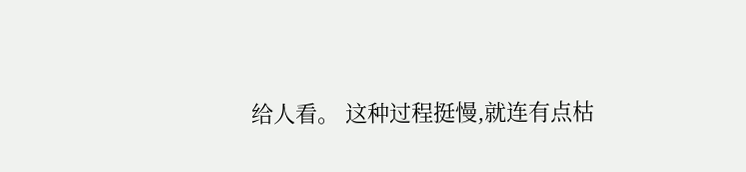给人看。 这种过程挺慢,就连有点枯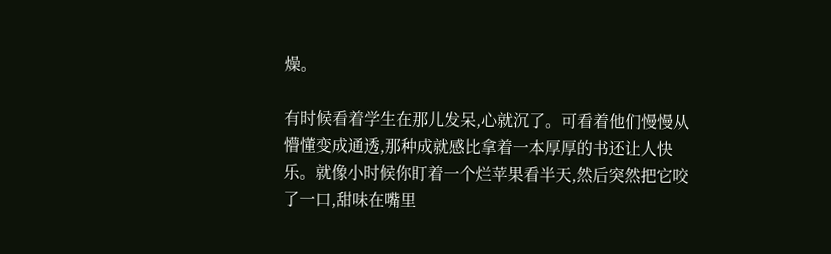燥。

有时候看着学生在那儿发呆,心就沉了。可看着他们慢慢从懵懂变成通透,那种成就感比拿着一本厚厚的书还让人快乐。就像小时候你盯着一个烂苹果看半天,然后突然把它咬了一口,甜味在嘴里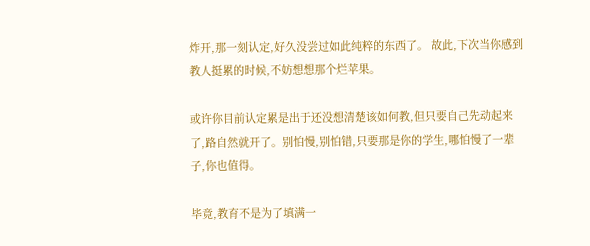炸开,那一刻认定,好久没尝过如此纯粹的东西了。 故此,下次当你感到教人挺累的时候,不妨想想那个烂苹果。

或许你目前认定累是出于还没想清楚该如何教,但只要自己先动起来了,路自然就开了。别怕慢,别怕错,只要那是你的学生,哪怕慢了一辈子,你也值得。

毕竟,教育不是为了填满一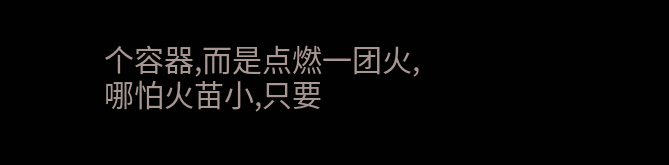个容器,而是点燃一团火,哪怕火苗小,只要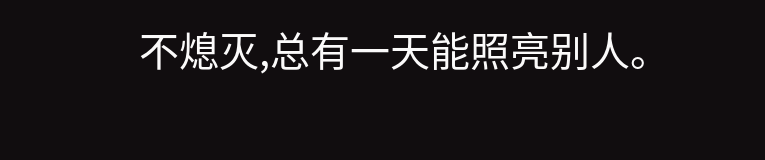不熄灭,总有一天能照亮别人。